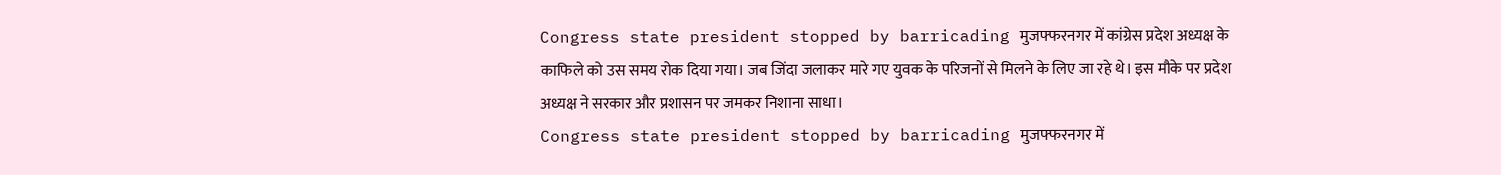Congress state president stopped by barricading मुजफ्फरनगर में कांग्रेस प्रदेश अध्यक्ष के काफिले को उस समय रोक दिया गया। जब जिंदा जलाकर मारे गए युवक के परिजनों से मिलने के लिए जा रहे थे। इस मौके पर प्रदेश अध्यक्ष ने सरकार और प्रशासन पर जमकर निशाना साधा।
Congress state president stopped by barricading मुजफ्फरनगर में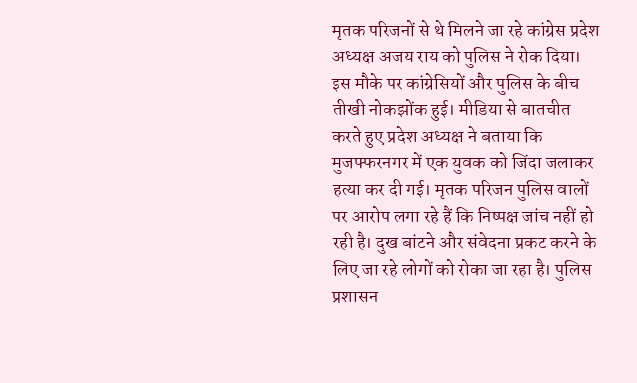मृतक परिजनों से थे मिलने जा रहे कांग्रेस प्रदेश अध्यक्ष अजय राय को पुलिस ने रोक दिया। इस मौके पर कांग्रेसियों और पुलिस के बीच तीखी नोकझोंक हुई। मीडिया से बातचीत करते हुए प्रदेश अध्यक्ष ने बताया कि मुजफ्फरनगर में एक युवक को जिंदा जलाकर हत्या कर दी गई। मृतक परिजन पुलिस वालों पर आरोप लगा रहे हैं कि निष्पक्ष जांच नहीं हो रही है। दुख बांटने और संवेदना प्रकट करने के लिए जा रहे लोगों को रोका जा रहा है। पुलिस प्रशासन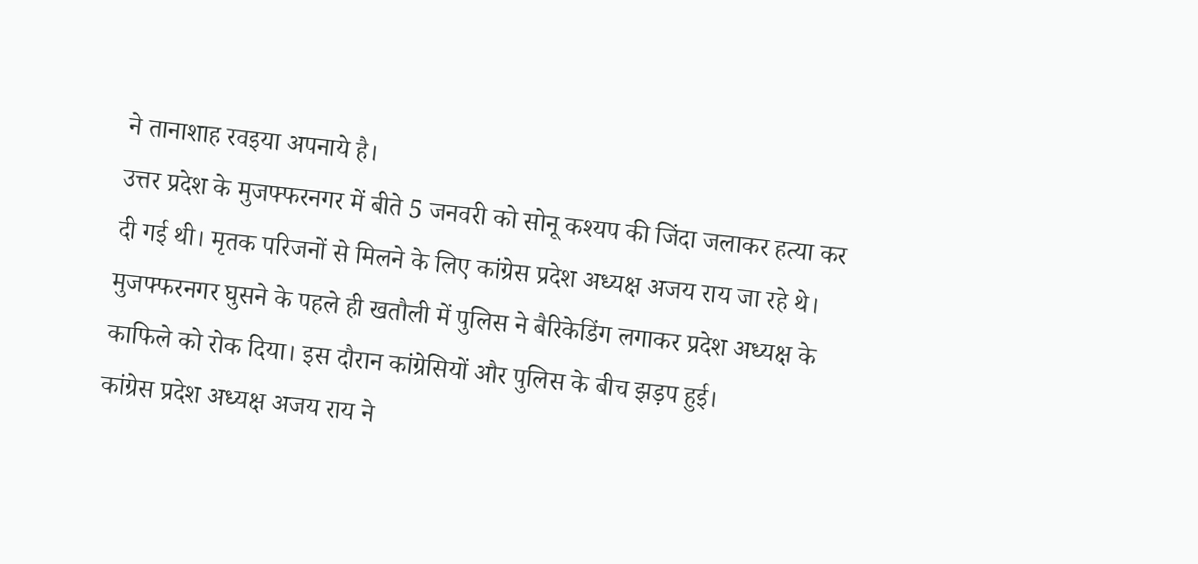ने तानाशाह रवइया अपनाये है।
उत्तर प्रदेश के मुजफ्फरनगर में बीते 5 जनवरी को सोनू कश्यप की जिंदा जलाकर हत्या कर दी गई थी। मृतक परिजनों से मिलने के लिए कांग्रेस प्रदेश अध्यक्ष अजय राय जा रहे थे। मुजफ्फरनगर घुसने के पहले ही खतौली में पुलिस ने बैरिकेडिंग लगाकर प्रदेश अध्यक्ष के काफिले को रोक दिया। इस दौरान कांग्रेसियों और पुलिस के बीच झड़प हुई।
कांग्रेस प्रदेश अध्यक्ष अजय राय ने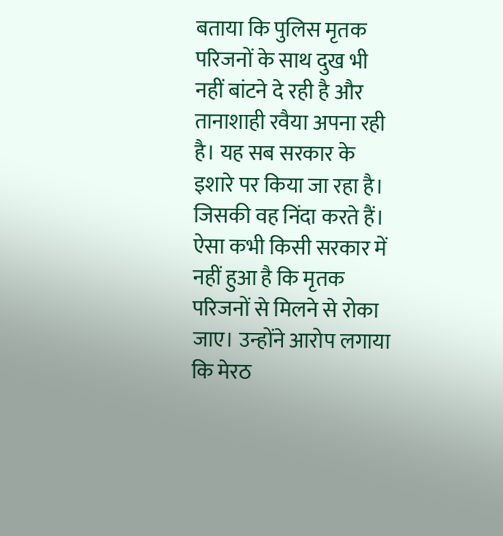बताया कि पुलिस मृतक परिजनों के साथ दुख भी नहीं बांटने दे रही है और तानाशाही रवैया अपना रही है। यह सब सरकार के इशारे पर किया जा रहा है। जिसकी वह निंदा करते हैं। ऐसा कभी किसी सरकार में नहीं हुआ है कि मृतक परिजनों से मिलने से रोका जाए। उन्होंने आरोप लगाया कि मेरठ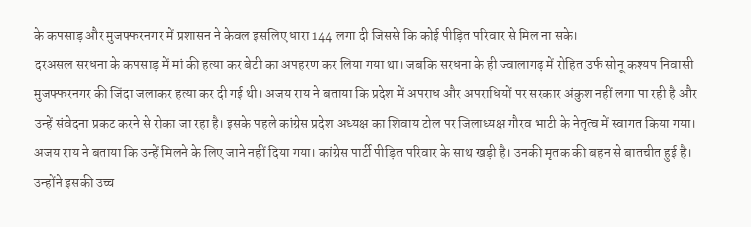के कपसाड़ और मुजफ्फरनगर में प्रशासन ने केवल इसलिए धारा 144 लगा दी जिससे कि कोई पीड़ित परिवार से मिल ना सके।
दरअसल सरधना के कपसाड़ में मां की हत्या कर बेटी का अपहरण कर लिया गया था। जबकि सरधना के ही ज्वालागढ़ में रोहित उर्फ सोनू कश्यप निवासी मुजफ्फरनगर की जिंदा जलाकर हत्या कर दी गई थी। अजय राय ने बताया कि प्रदेश में अपराध और अपराधियों पर सरकार अंकुश नहीं लगा पा रही है और उन्हें संवेदना प्रकट करने से रोका जा रहा है। इसके पहले कांग्रेस प्रदेश अध्यक्ष का शिवाय टोल पर जिलाध्यक्ष गौरव भाटी के नेतृत्व में स्वागत किया गया।
अजय राय ने बताया कि उन्हें मिलने के लिए जाने नहीं दिया गया। कांग्रेस पार्टी पीड़ित परिवार के साथ खड़ी है। उनकी मृतक की बहन से बातचीत हुई है। उन्होंने इसकी उच्च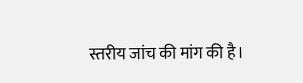स्तरीय जांच की मांग की है।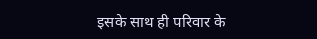इसके साथ ही परिवार के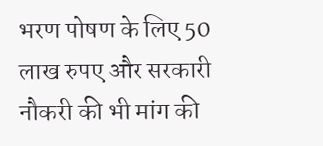भरण पोषण के लिए 50 लाख रुपए और सरकारी नौकरी की भी मांग की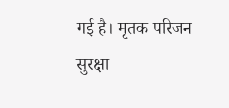गई है। मृतक परिजन सुरक्षा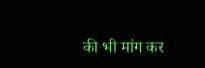की भी मांग कर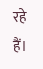रहे हैं।